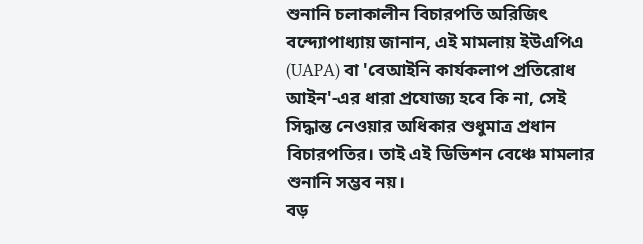শুনানি চলাকালীন বিচারপতি অরিজিৎ বন্দ্যোপাধ্যায় জানান, এই মামলায় ইউএপিএ (UAPA) বা 'বেআইনি কার্যকলাপ প্রতিরোধ আইন'-এর ধারা প্রযোজ্য হবে কি না, সেই সিদ্ধান্ত নেওয়ার অধিকার শুধুমাত্র প্রধান বিচারপতির। তাই এই ডিভিশন বেঞ্চে মামলার শুনানি সম্ভব নয়।
বড়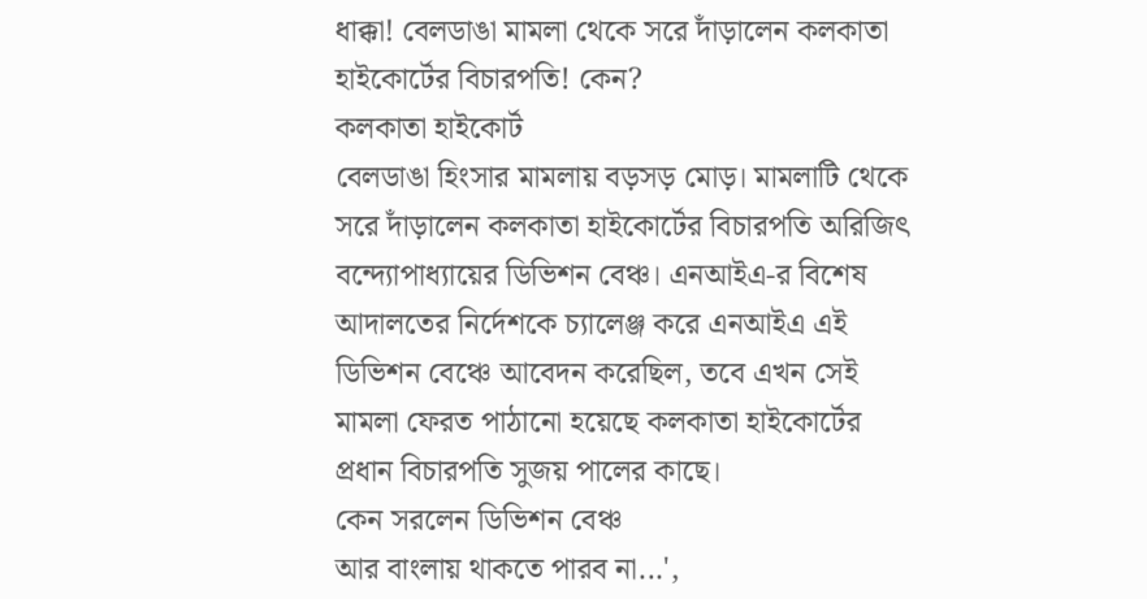ধাক্কা! বেলডাঙা মামলা থেকে সরে দাঁড়ালেন কলকাতা হাইকোর্টের বিচারপতি! কেন?
কলকাতা হাইকোর্ট
বেলডাঙা হিংসার মামলায় বড়সড় মোড়। মামলাটি থেকে সরে দাঁড়ালেন কলকাতা হাইকোর্টের বিচারপতি অরিজিৎ বন্দ্যোপাধ্যায়ের ডিভিশন বেঞ্চ। এনআইএ-র বিশেষ আদালতের নির্দেশকে চ্যালেঞ্জ করে এনআইএ এই ডিভিশন বেঞ্চে আবেদন করেছিল, তবে এখন সেই মামলা ফেরত পাঠানো হয়েছে কলকাতা হাইকোর্টের প্রধান বিচারপতি সুজয় পালের কাছে।
কেন সরলেন ডিভিশন বেঞ্চ
আর বাংলায় থাকতে পারব না...',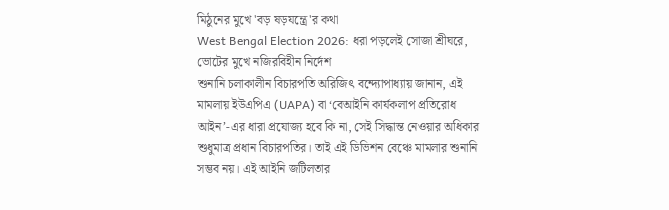মিঠুনের মুখে 'বড় ষড়যন্ত্রে'র কথা
West Bengal Election 2026: ধরা পড়লেই সোজা শ্রীঘরে, ভোটের মুখে নজিরবিহীন নির্দেশ
শুনানি চলাকালীন বিচারপতি অরিজিৎ বন্দ্যোপাধ্যায় জানান, এই মামলায় ইউএপিএ (UAPA) বা ‘বেআইনি কার্যকলাপ প্রতিরোধ আইন’-এর ধারা প্রযোজ্য হবে কি না, সেই সিদ্ধান্ত নেওয়ার অধিকার শুধুমাত্র প্রধান বিচারপতির। তাই এই ডিভিশন বেঞ্চে মামলার শুনানি সম্ভব নয়। এই আইনি জটিলতার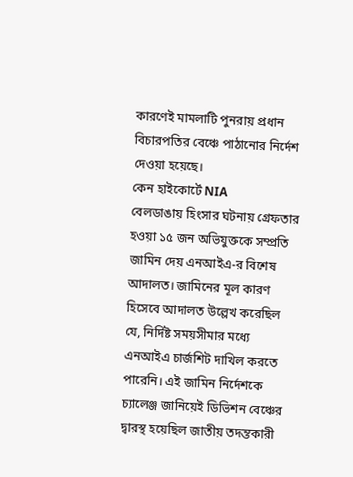কারণেই মামলাটি পুনরায় প্রধান বিচারপতির বেঞ্চে পাঠানোর নির্দেশ দেওয়া হয়েছে।
কেন হাইকোর্টে NIA
বেলডাঙায় হিংসার ঘটনায় গ্রেফতার হওয়া ১৫ জন অভিযুক্তকে সম্প্রতি জামিন দেয় এনআইএ-র বিশেষ আদালত। জামিনের মূল কারণ হিসেবে আদালত উল্লেখ করেছিল যে, নির্দিষ্ট সময়সীমার মধ্যে এনআইএ চার্জশিট দাখিল করতে পারেনি। এই জামিন নির্দেশকে চ্যালেঞ্জ জানিয়েই ডিভিশন বেঞ্চের দ্বারস্থ হয়েছিল জাতীয় তদন্তকারী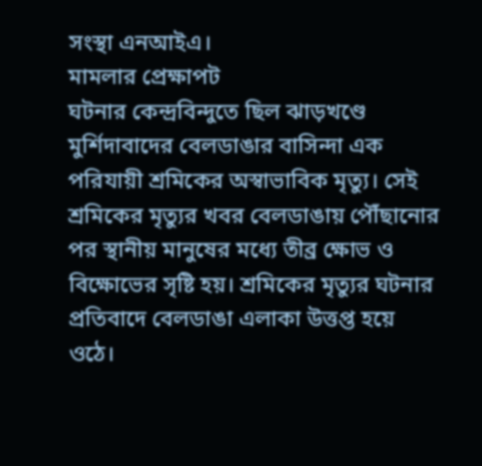সংস্থা এনআইএ।
মামলার প্রেক্ষাপট
ঘটনার কেন্দ্রবিন্দুতে ছিল ঝাড়খণ্ডে মুর্শিদাবাদের বেলডাঙার বাসিন্দা এক পরিযায়ী শ্রমিকের অস্বাভাবিক মৃত্যু। সেই শ্রমিকের মৃত্যুর খবর বেলডাঙায় পৌঁছানোর পর স্থানীয় মানুষের মধ্যে তীব্র ক্ষোভ ও বিক্ষোভের সৃষ্টি হয়। শ্রমিকের মৃত্যুর ঘটনার প্রতিবাদে বেলডাঙা এলাকা উত্তপ্ত হয়ে ওঠে।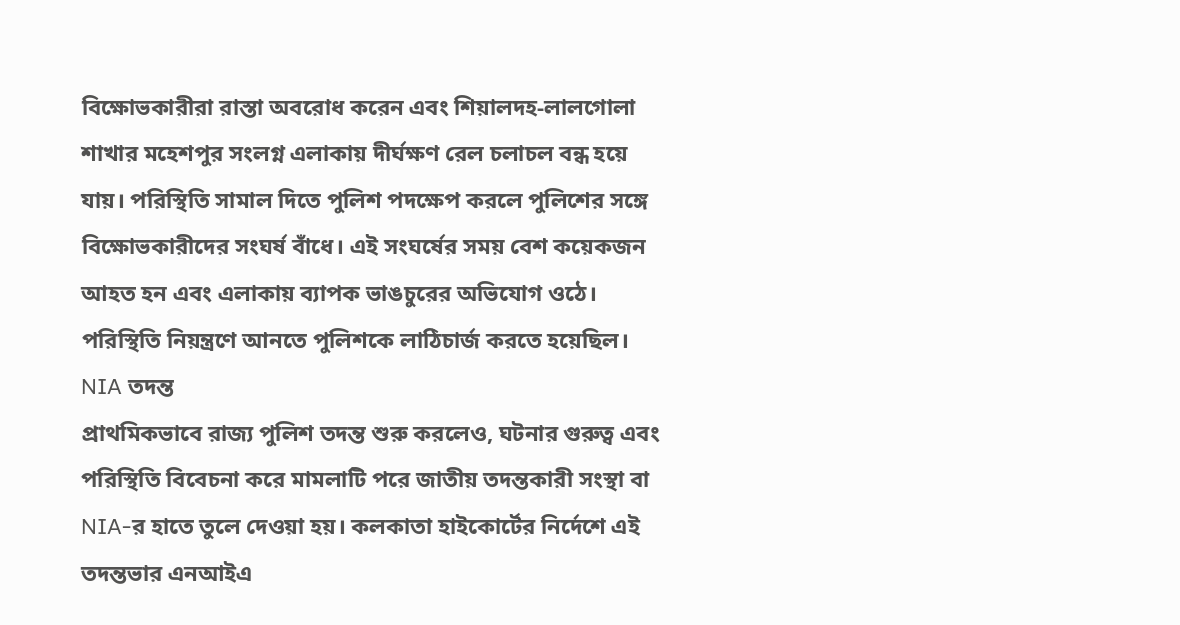বিক্ষোভকারীরা রাস্তা অবরোধ করেন এবং শিয়ালদহ-লালগোলা শাখার মহেশপুর সংলগ্ন এলাকায় দীর্ঘক্ষণ রেল চলাচল বন্ধ হয়ে যায়। পরিস্থিতি সামাল দিতে পুলিশ পদক্ষেপ করলে পুলিশের সঙ্গে বিক্ষোভকারীদের সংঘর্ষ বাঁধে। এই সংঘর্ষের সময় বেশ কয়েকজন আহত হন এবং এলাকায় ব্যাপক ভাঙচুরের অভিযোগ ওঠে। পরিস্থিতি নিয়ন্ত্রণে আনতে পুলিশকে লাঠিচার্জ করতে হয়েছিল।
NIA তদন্ত
প্রাথমিকভাবে রাজ্য পুলিশ তদন্ত শুরু করলেও, ঘটনার গুরুত্ব এবং পরিস্থিতি বিবেচনা করে মামলাটি পরে জাতীয় তদন্তকারী সংস্থা বা NIA-র হাতে তুলে দেওয়া হয়। কলকাতা হাইকোর্টের নির্দেশে এই তদন্তভার এনআইএ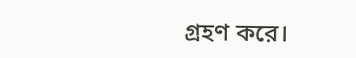গ্রহণ করে।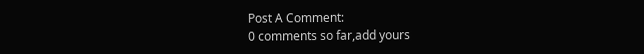Post A Comment:
0 comments so far,add yours